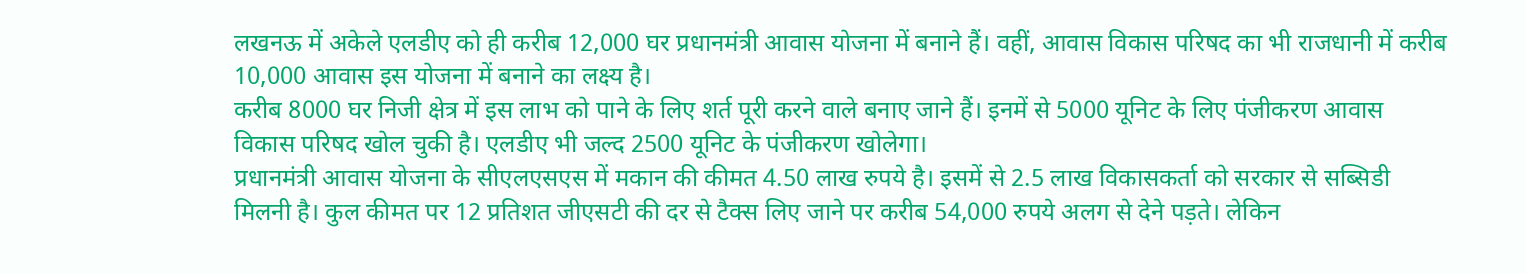लखनऊ में अकेले एलडीए को ही करीब 12,000 घर प्रधानमंत्री आवास योजना में बनाने हैं। वहीं, आवास विकास परिषद का भी राजधानी में करीब 10,000 आवास इस योजना में बनाने का लक्ष्य है।
करीब 8000 घर निजी क्षेत्र में इस लाभ को पाने के लिए शर्त पूरी करने वाले बनाए जाने हैं। इनमें से 5000 यूनिट के लिए पंजीकरण आवास विकास परिषद खोल चुकी है। एलडीए भी जल्द 2500 यूनिट के पंजीकरण खोलेगा।
प्रधानमंत्री आवास योजना के सीएलएसएस में मकान की कीमत 4.50 लाख रुपये है। इसमें से 2.5 लाख विकासकर्ता को सरकार से सब्सिडी मिलनी है। कुल कीमत पर 12 प्रतिशत जीएसटी की दर से टैक्स लिए जाने पर करीब 54,000 रुपये अलग से देने पड़ते। लेकिन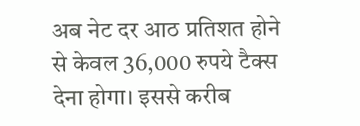अब नेट दर आठ प्रतिशत होने से केवल 36,000 रुपये टैक्स देना होगा। इससे करीब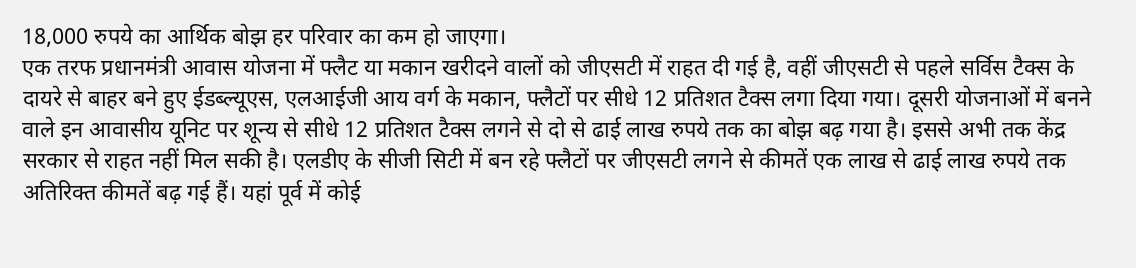18,000 रुपये का आर्थिक बोझ हर परिवार का कम हो जाएगा।
एक तरफ प्रधानमंत्री आवास योजना में फ्लैट या मकान खरीदने वालों को जीएसटी में राहत दी गई है, वहीं जीएसटी से पहले सर्विस टैक्स के दायरे से बाहर बने हुए ईडब्ल्यूएस, एलआईजी आय वर्ग के मकान, फ्लैटों पर सीधे 12 प्रतिशत टैक्स लगा दिया गया। दूसरी योजनाओं में बनने वाले इन आवासीय यूनिट पर शून्य से सीधे 12 प्रतिशत टैक्स लगने से दो से ढाई लाख रुपये तक का बोझ बढ़ गया है। इससे अभी तक केंद्र सरकार से राहत नहीं मिल सकी है। एलडीए के सीजी सिटी में बन रहे फ्लैटों पर जीएसटी लगने से कीमतें एक लाख से ढाई लाख रुपये तक अतिरिक्त कीमतें बढ़ गई हैं। यहां पूर्व में कोई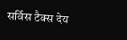सर्विस टैक्स देय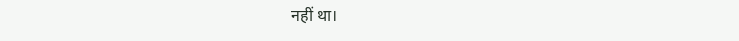नहीं था।